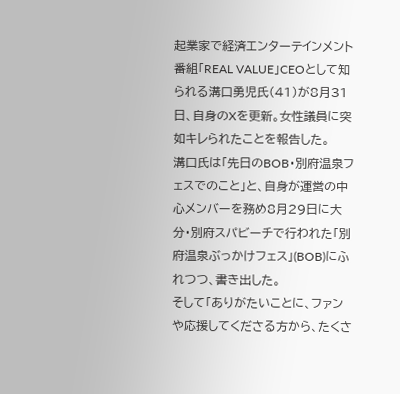起業家で経済エンターテインメント番組「REAL VALUE」CEOとして知られる溝口勇児氏(41)が8月31日、自身のXを更新。女性議員に突如キレられたことを報告した。
溝口氏は「先日のBOB・別府温泉フェスでのこと」と、自身が運営の中心メンバーを務め8月29日に大分・別府スパビーチで行われた「別府温泉ぶっかけフェス」(BOB)にふれつつ、書き出した。
そして「ありがたいことに、ファンや応援してくださる方から、たくさ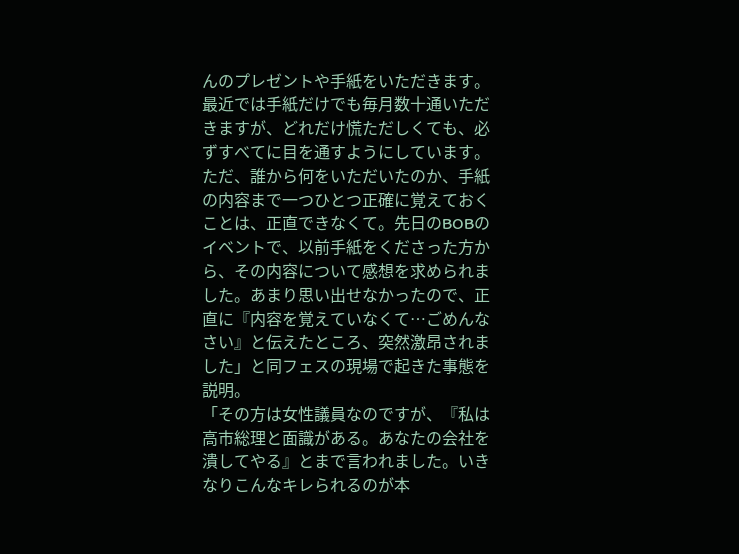んのプレゼントや手紙をいただきます。最近では手紙だけでも毎月数十通いただきますが、どれだけ慌ただしくても、必ずすべてに目を通すようにしています。ただ、誰から何をいただいたのか、手紙の内容まで一つひとつ正確に覚えておくことは、正直できなくて。先日のBOBのイベントで、以前手紙をくださった方から、その内容について感想を求められました。あまり思い出せなかったので、正直に『内容を覚えていなくて…ごめんなさい』と伝えたところ、突然激昂されました」と同フェスの現場で起きた事態を説明。
「その方は女性議員なのですが、『私は高市総理と面識がある。あなたの会社を潰してやる』とまで言われました。いきなりこんなキレられるのが本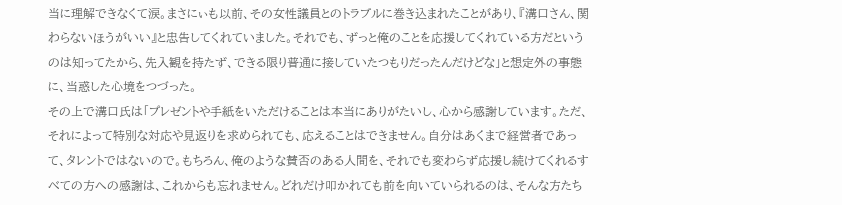当に理解できなくて涙。まさにぃも以前、その女性議員とのトラブルに巻き込まれたことがあり、『溝口さん、関わらないほうがいい』と忠告してくれていました。それでも、ずっと俺のことを応援してくれている方だというのは知ってたから、先入観を持たず、できる限り普通に接していたつもりだったんだけどな」と想定外の事態に、当惑した心境をつづった。
その上で溝口氏は「プレゼントや手紙をいただけることは本当にありがたいし、心から感謝しています。ただ、それによって特別な対応や見返りを求められても、応えることはできません。自分はあくまで経営者であって、タレントではないので。もちろん、俺のような賛否のある人間を、それでも変わらず応援し続けてくれるすべての方への感謝は、これからも忘れません。どれだけ叩かれても前を向いていられるのは、そんな方たち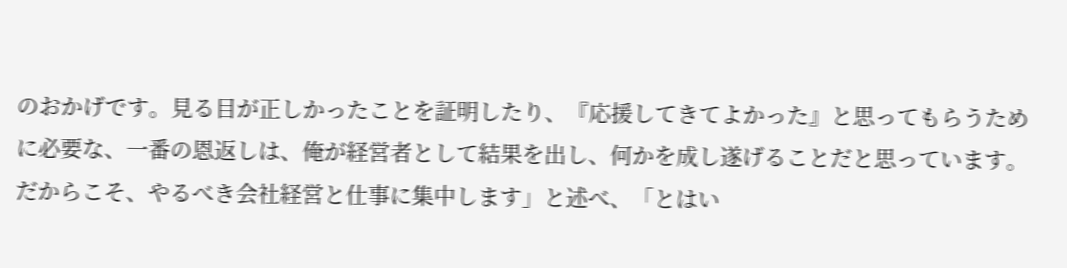のおかげです。見る目が正しかったことを証明したり、『応援してきてよかった』と思ってもらうために必要な、一番の恩返しは、俺が経営者として結果を出し、何かを成し遂げることだと思っています。だからこそ、やるべき会社経営と仕事に集中します」と述べ、「とはい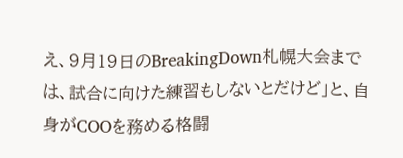え、9月19日のBreakingDown札幌大会までは、試合に向けた練習もしないとだけど」と、自身がCOOを務める格闘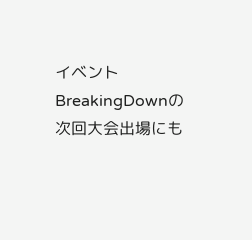イベントBreakingDownの次回大会出場にも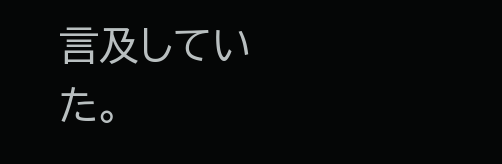言及していた。